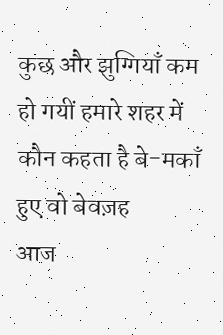कुछ और झुग्गियाँ कम हो गयीं हमारे शहर में
कौन कहता है बे-मकाँ हुए वो बेवज़ह
आज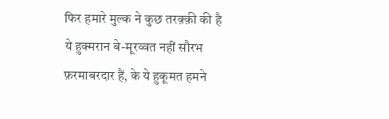फिर हमारे मुल्क ने कुछ तरक़्क़ी की है
ये हुक्मरान बे-मूरव्वत नहीं सौरभ
फ़रमाबरदार हैं, के ये हुकूमत हमने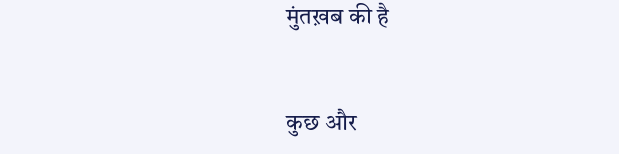मुंतख़ब की है


कुछ और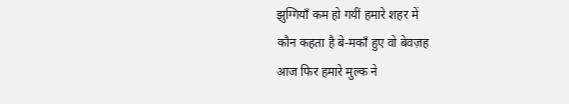झुग्गियाँ कम हो गयीं हमारे शहर में
कौन कहता है बे-मकाँ हुए वो बेवज़ह
आज फिर हमारे मुल्क ने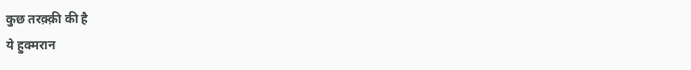कुछ तरक़्क़ी की है
ये हुक्मरान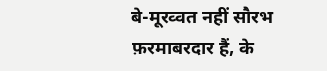बे-मूरव्वत नहीं सौरभ
फ़रमाबरदार हैं, के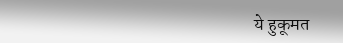ये हुकूमत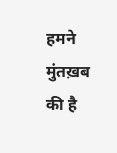हमने मुंतख़ब की है